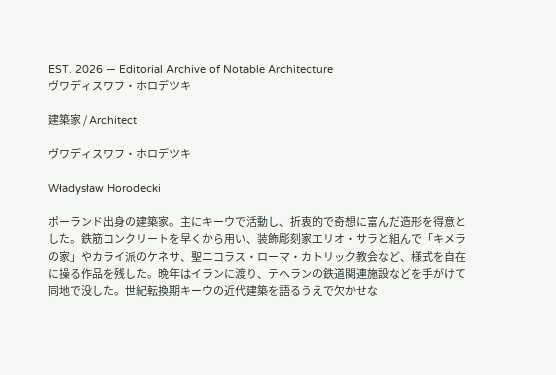EST. 2026 — Editorial Archive of Notable Architecture
ヴワディスワフ・ホロデツキ

建築家 / Architect

ヴワディスワフ・ホロデツキ

Władysław Horodecki

ポーランド出身の建築家。主にキーウで活動し、折衷的で奇想に富んだ造形を得意とした。鉄筋コンクリートを早くから用い、装飾彫刻家エリオ・サラと組んで「キメラの家」やカライ派のケネサ、聖ニコラス・ローマ・カトリック教会など、様式を自在に操る作品を残した。晩年はイランに渡り、テヘランの鉄道関連施設などを手がけて同地で没した。世紀転換期キーウの近代建築を語るうえで欠かせな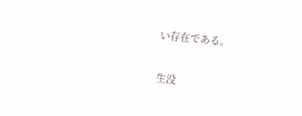い存在である。

生没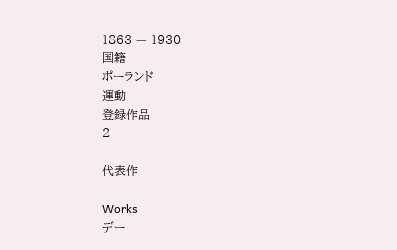1863 — 1930
国籍
ポーランド
運動
登録作品
2

代表作

Works
デー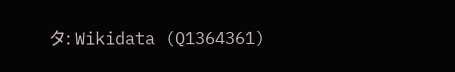タ: Wikidata (Q1364361)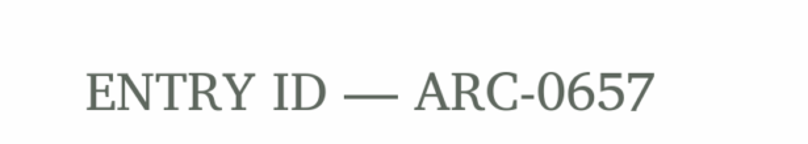ENTRY ID — ARC-0657